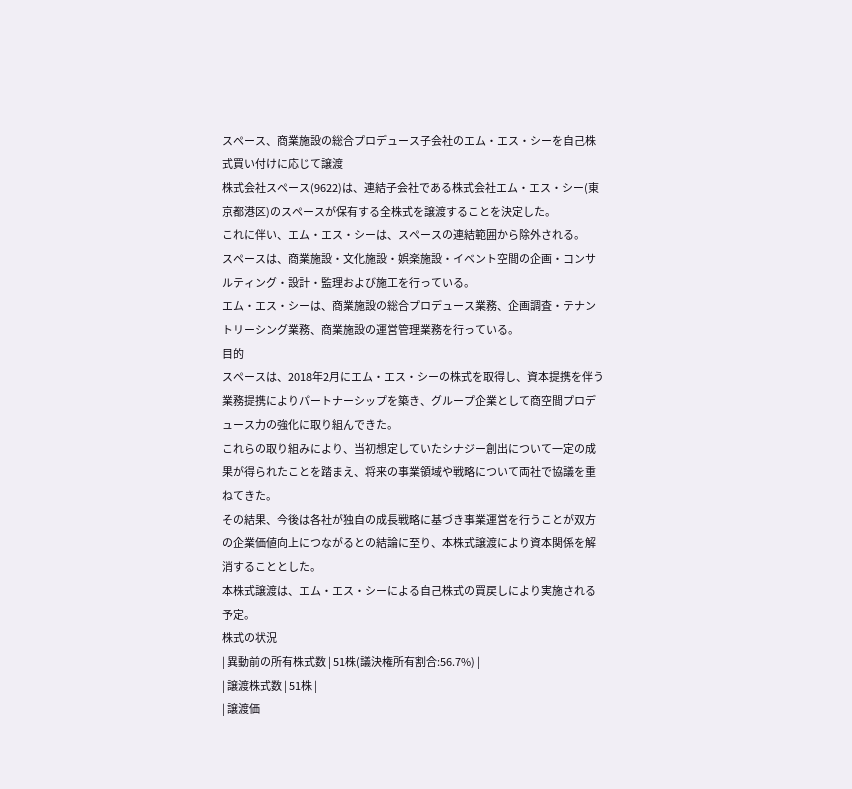スペース、商業施設の総合プロデュース子会社のエム・エス・シーを自己株式買い付けに応じて譲渡
株式会社スペース(9622)は、連結子会社である株式会社エム・エス・シー(東京都港区)のスペースが保有する全株式を譲渡することを決定した。
これに伴い、エム・エス・シーは、スペースの連結範囲から除外される。
スペースは、商業施設・文化施設・娯楽施設・イベント空間の企画・コンサルティング・設計・監理および施工を行っている。
エム・エス・シーは、商業施設の総合プロデュース業務、企画調査・テナントリーシング業務、商業施設の運営管理業務を行っている。
目的
スペースは、2018年2月にエム・エス・シーの株式を取得し、資本提携を伴う業務提携によりパートナーシップを築き、グループ企業として商空間プロデュース力の強化に取り組んできた。
これらの取り組みにより、当初想定していたシナジー創出について一定の成果が得られたことを踏まえ、将来の事業領域や戦略について両社で協議を重ねてきた。
その結果、今後は各社が独自の成長戦略に基づき事業運営を行うことが双方の企業価値向上につながるとの結論に至り、本株式譲渡により資本関係を解消することとした。
本株式譲渡は、エム・エス・シーによる自己株式の買戻しにより実施される予定。
株式の状況
| 異動前の所有株式数 | 51株(議決権所有割合:56.7%) |
| 譲渡株式数 | 51株 |
| 譲渡価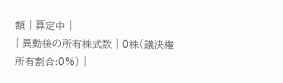額 | 算定中 |
| 異動後の所有株式数 | 0株(議決権所有割合:0%) |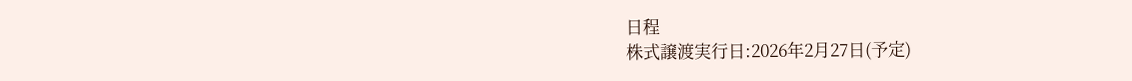日程
株式譲渡実行日:2026年2月27日(予定)